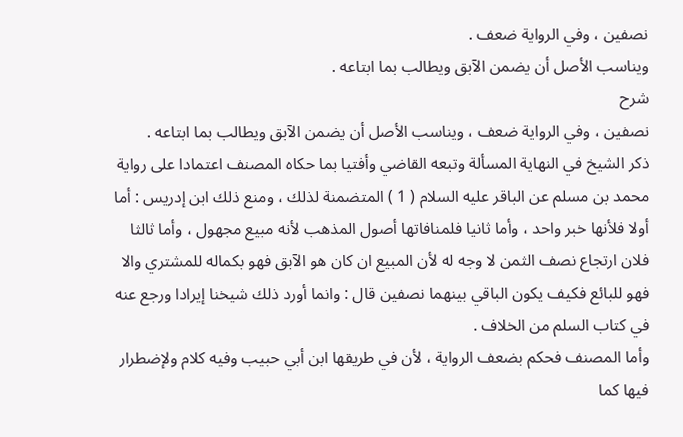نصفين ، وفي الرواية ضعف .
ويناسب الأصل أن يضمن الآبق ويطالب بما ابتاعه .
شرح
نصفين ، وفي الرواية ضعف ، ويناسب الأصل أن يضمن الآبق ويطالب بما ابتاعه .
ذكر الشيخ في النهاية المسألة وتبعه القاضي وأفتيا بما حكاه المصنف اعتمادا على رواية محمد بن مسلم عن الباقر عليه السلام ( 1 ) المتضمنة لذلك ، ومنع ذلك ابن إدريس : أما أولا فلأنها خبر واحد ، وأما ثانيا فلمنافاتها أصول المذهب لأنه مبيع مجهول ، وأما ثالثا فلان ارتجاع نصف الثمن لا وجه له لأن المبيع ان كان هو الآبق فهو بكماله للمشتري والا فهو للبائع فكيف يكون الباقي بينهما نصفين قال : وانما أورد ذلك شيخنا إيرادا ورجع عنه في كتاب السلم من الخلاف .
وأما المصنف فحكم بضعف الرواية ، لأن في طريقها ابن أبي حبيب وفيه كلام ولإضطرار فيها كما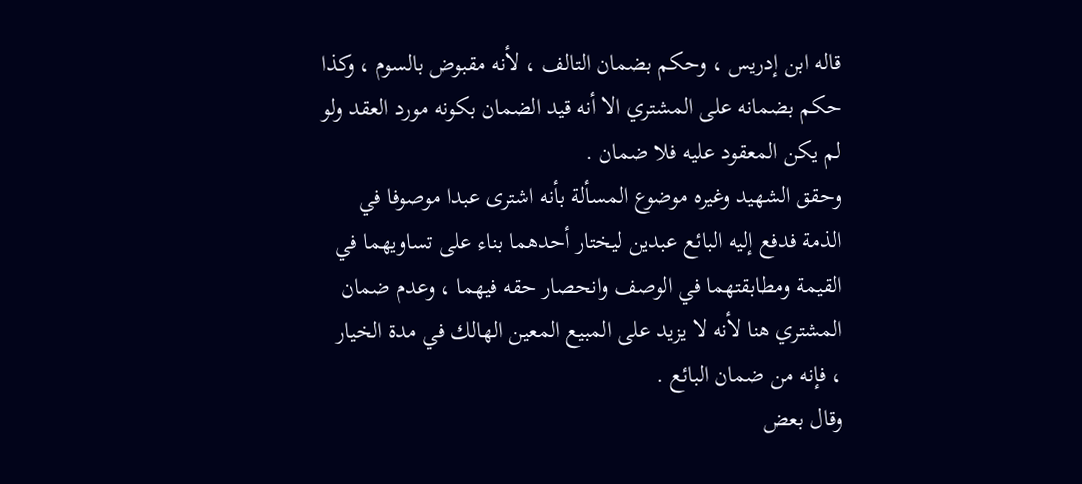قاله ابن إدريس ، وحكم بضمان التالف ، لأنه مقبوض بالسوم ، وكذا حكم بضمانه على المشتري الا أنه قيد الضمان بكونه مورد العقد ولو لم يكن المعقود عليه فلا ضمان .
وحقق الشهيد وغيره موضوع المسألة بأنه اشترى عبدا موصوفا في الذمة فدفع إليه البائع عبدين ليختار أحدهما بناء على تساويهما في القيمة ومطابقتهما في الوصف وانحصار حقه فيهما ، وعدم ضمان المشتري هنا لأنه لا يزيد على المبيع المعين الهالك في مدة الخيار ، فإنه من ضمان البائع .
وقال بعض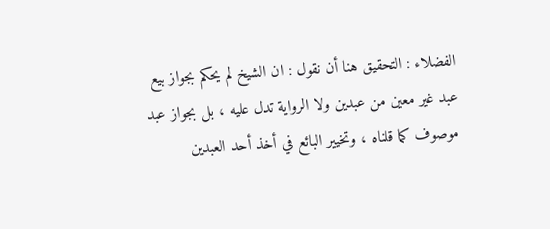الفضلاء : التحقيق هنا أن نقول : ان الشيخ لم يحكم بجواز بيع عبد غير معين من عبدين ولا الرواية تدل عليه ، بل بجواز عبد موصوف كما قلناه ، وتخيير البائع في أخذ أحد العبدين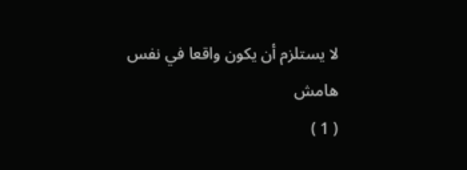لا يستلزم أن يكون واقعا في نفس
هامش
( 1 )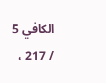الكافي 5 / 217 ،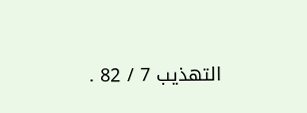التهذيب 7 / 82 .